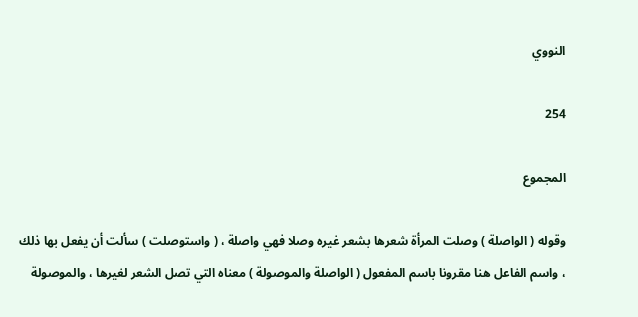النووي

254

المجموع

وقوله ( الواصلة ) وصلت المرأة شعرها بشعر غيره وصلا فهي واصلة ، ( واستوصلت ) سألت أن يفعل بها ذلك ، واسم الفاعل هنا مقرونا باسم المفعول ( الواصلة والموصولة ) معناه التي تصل الشعر لغيرها ، والموصولة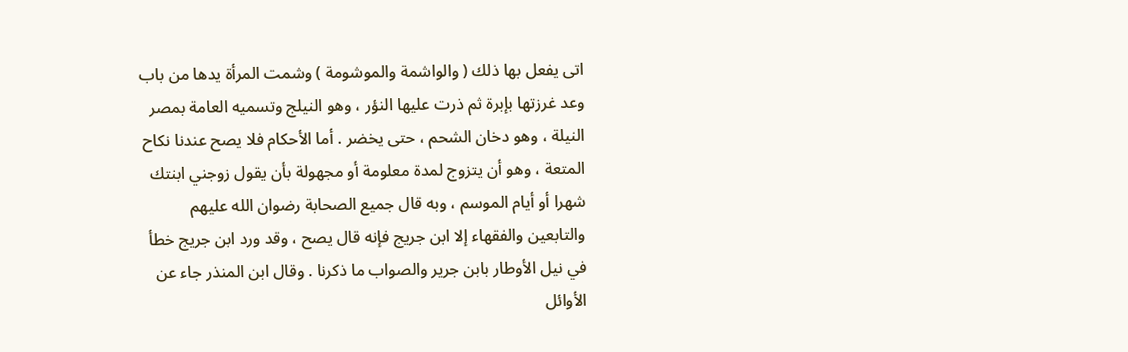اتى يفعل بها ذلك ( والواشمة والموشومة ) وشمت المرأة يدها من باب وعد غرزتها بإبرة ثم ذرت عليها النؤر ، وهو النيلج وتسميه العامة بمصر النيلة ، وهو دخان الشحم ، حتى يخضر . أما الأحكام فلا يصح عندنا نكاح المتعة ، وهو أن يتزوج لمدة معلومة أو مجهولة بأن يقول زوجني ابنتك شهرا أو أيام الموسم ، وبه قال جميع الصحابة رضوان الله عليهم والتابعين والفقهاء إلا ابن جريج فإنه قال يصح ، وقد ورد ابن جريج خطأ في نيل الأوطار بابن جرير والصواب ما ذكرنا . وقال ابن المنذر جاء عن الأوائل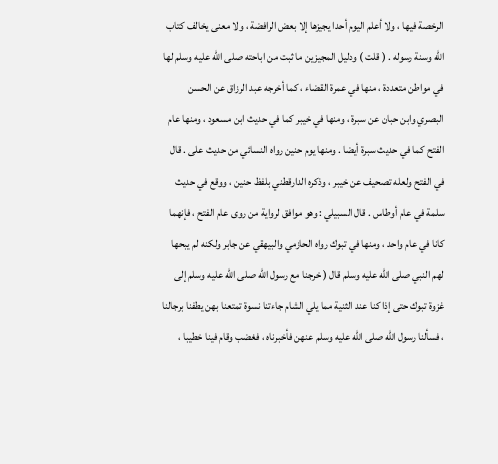الرخصة فيها ، ولا أعلم اليوم أحدا يجيزها إلا بعض الرافضة ، ولا معنى يخالف كتاب الله وسنة رسوله . ( قلت ) ودليل المجيزين ما ثبت من اباحته صلى الله عليه وسلم لها في مواطن متعددة ، منها في عمرة القضاء ، كما أخرجه عبد الرزاق عن الحسن البصري وابن حبان عن سبرة ، ومنها في خيبر كما في حديث ابن مسعود ، ومنها عام الفتح كما في حديث سبرة أيضا . ومنها يوم حنين رواه النسائي من حديث على . قال في الفتح ولعله تصحيف عن خيبر ، وذكره الدارقطني بلفظ حنين ، ووقع في حديث سلمة في عام أوطاس . قال السبيلي : وهو موافق لرواية من روى عام الفتح ، فإنهما كانا في عام واحد ، ومنها في تبوك رواه الحازمي والبيهقي عن جابر ولكنه لم يبحها لهم النبي صلى الله عليه وسلم قال ( خرجنا مع رسول الله صلى الله عليه وسلم إلى غزوة تبوك حتى إذا كنا عند الثنية مما يلي الشام جاءتنا نسوة تمتعنا بهن يطفنا برجالنا ، فسألنا رسول الله صلى الله عليه وسلم عنهن فأخبرناه ، فغضب وقام فينا خطيبا ،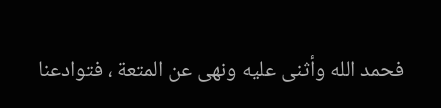فحمد الله وأثنى عليه ونهى عن المتعة ، فتوادعنا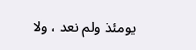يومئذ ولم نعد ، ولا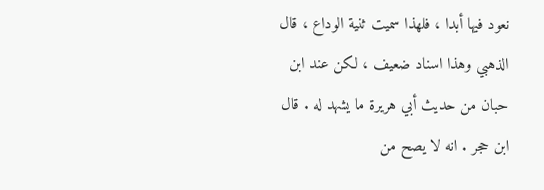نعود فيها أبدا ، فلهذا سميت ثنية الوداع ، قال الذهبي وهذا اسناد ضعيف ، لكن عند ابن حبان من حديث أبي هريرة ما يشهد له . قال ابن حجر . انه لا يصح من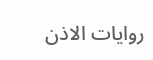روايات الاذن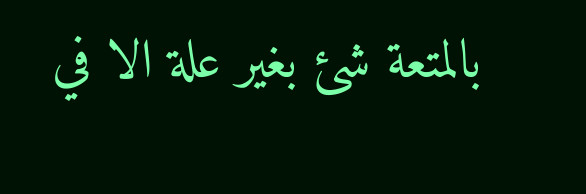بالمتعة شئ بغير علة الا في